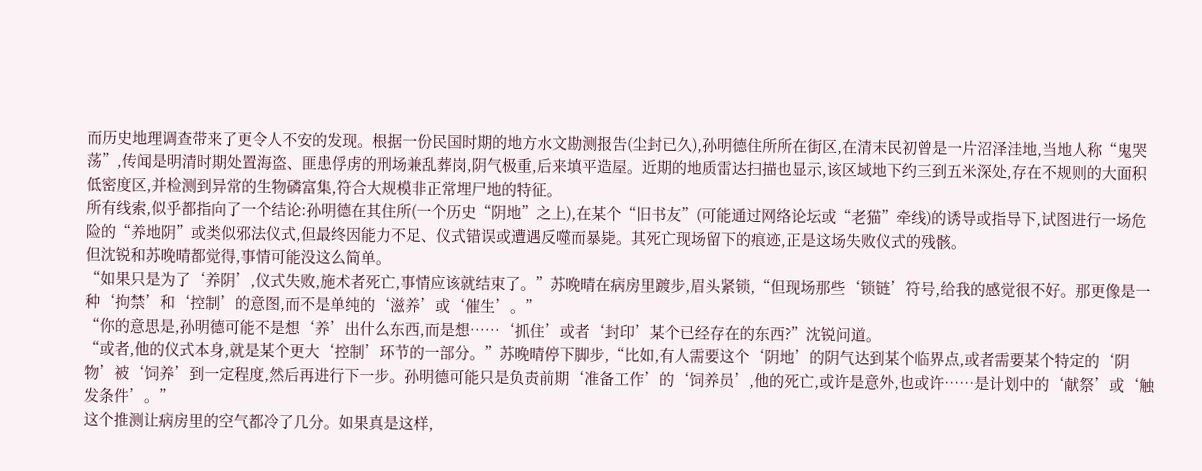而历史地理调查带来了更令人不安的发现。根据一份民国时期的地方水文勘测报告(尘封已久),孙明德住所所在街区,在清末民初曾是一片沼泽洼地,当地人称“鬼哭荡”,传闻是明清时期处置海盗、匪患俘虏的刑场兼乱葬岗,阴气极重,后来填平造屋。近期的地质雷达扫描也显示,该区域地下约三到五米深处,存在不规则的大面积低密度区,并检测到异常的生物磷富集,符合大规模非正常埋尸地的特征。
所有线索,似乎都指向了一个结论:孙明德在其住所(一个历史“阴地”之上),在某个“旧书友”(可能通过网络论坛或“老猫”牵线)的诱导或指导下,试图进行一场危险的“养地阴”或类似邪法仪式,但最终因能力不足、仪式错误或遭遇反噬而暴毙。其死亡现场留下的痕迹,正是这场失败仪式的残骸。
但沈锐和苏晚晴都觉得,事情可能没这么简单。
“如果只是为了‘养阴’,仪式失败,施术者死亡,事情应该就结束了。”苏晚晴在病房里踱步,眉头紧锁,“但现场那些‘锁链’符号,给我的感觉很不好。那更像是一种‘拘禁’和‘控制’的意图,而不是单纯的‘滋养’或‘催生’。”
“你的意思是,孙明德可能不是想‘养’出什么东西,而是想……‘抓住’或者‘封印’某个已经存在的东西?”沈锐问道。
“或者,他的仪式本身,就是某个更大‘控制’环节的一部分。”苏晚晴停下脚步,“比如,有人需要这个‘阴地’的阴气达到某个临界点,或者需要某个特定的‘阴物’被‘饲养’到一定程度,然后再进行下一步。孙明德可能只是负责前期‘准备工作’的‘饲养员’,他的死亡,或许是意外,也或许……是计划中的‘献祭’或‘触发条件’。”
这个推测让病房里的空气都冷了几分。如果真是这样,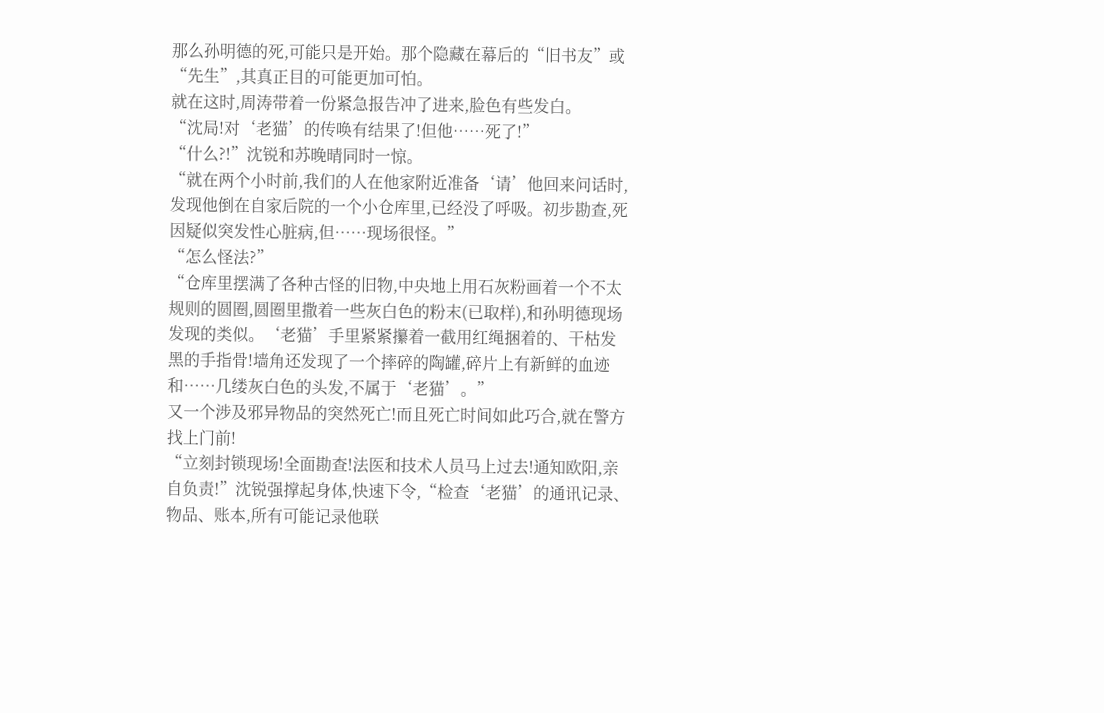那么孙明德的死,可能只是开始。那个隐藏在幕后的“旧书友”或“先生”,其真正目的可能更加可怕。
就在这时,周涛带着一份紧急报告冲了进来,脸色有些发白。
“沈局!对‘老猫’的传唤有结果了!但他……死了!”
“什么?!”沈锐和苏晚晴同时一惊。
“就在两个小时前,我们的人在他家附近准备‘请’他回来问话时,发现他倒在自家后院的一个小仓库里,已经没了呼吸。初步勘查,死因疑似突发性心脏病,但……现场很怪。”
“怎么怪法?”
“仓库里摆满了各种古怪的旧物,中央地上用石灰粉画着一个不太规则的圆圈,圆圈里撒着一些灰白色的粉末(已取样),和孙明德现场发现的类似。‘老猫’手里紧紧攥着一截用红绳捆着的、干枯发黑的手指骨!墙角还发现了一个摔碎的陶罐,碎片上有新鲜的血迹和……几缕灰白色的头发,不属于‘老猫’。”
又一个涉及邪异物品的突然死亡!而且死亡时间如此巧合,就在警方找上门前!
“立刻封锁现场!全面勘查!法医和技术人员马上过去!通知欧阳,亲自负责!”沈锐强撑起身体,快速下令,“检查‘老猫’的通讯记录、物品、账本,所有可能记录他联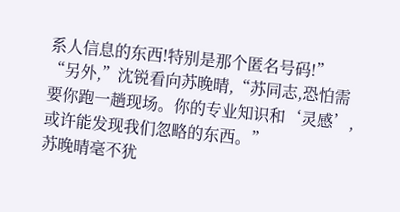系人信息的东西!特别是那个匿名号码!”
“另外,”沈锐看向苏晚晴,“苏同志,恐怕需要你跑一趟现场。你的专业知识和‘灵感’,或许能发现我们忽略的东西。”
苏晚晴毫不犹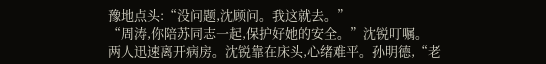豫地点头:“没问题,沈顾问。我这就去。”
“周涛,你陪苏同志一起,保护好她的安全。”沈锐叮嘱。
两人迅速离开病房。沈锐靠在床头,心绪难平。孙明德,“老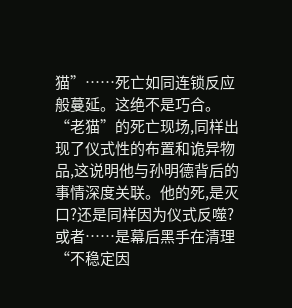猫”……死亡如同连锁反应般蔓延。这绝不是巧合。“老猫”的死亡现场,同样出现了仪式性的布置和诡异物品,这说明他与孙明德背后的事情深度关联。他的死,是灭口?还是同样因为仪式反噬?或者……是幕后黑手在清理“不稳定因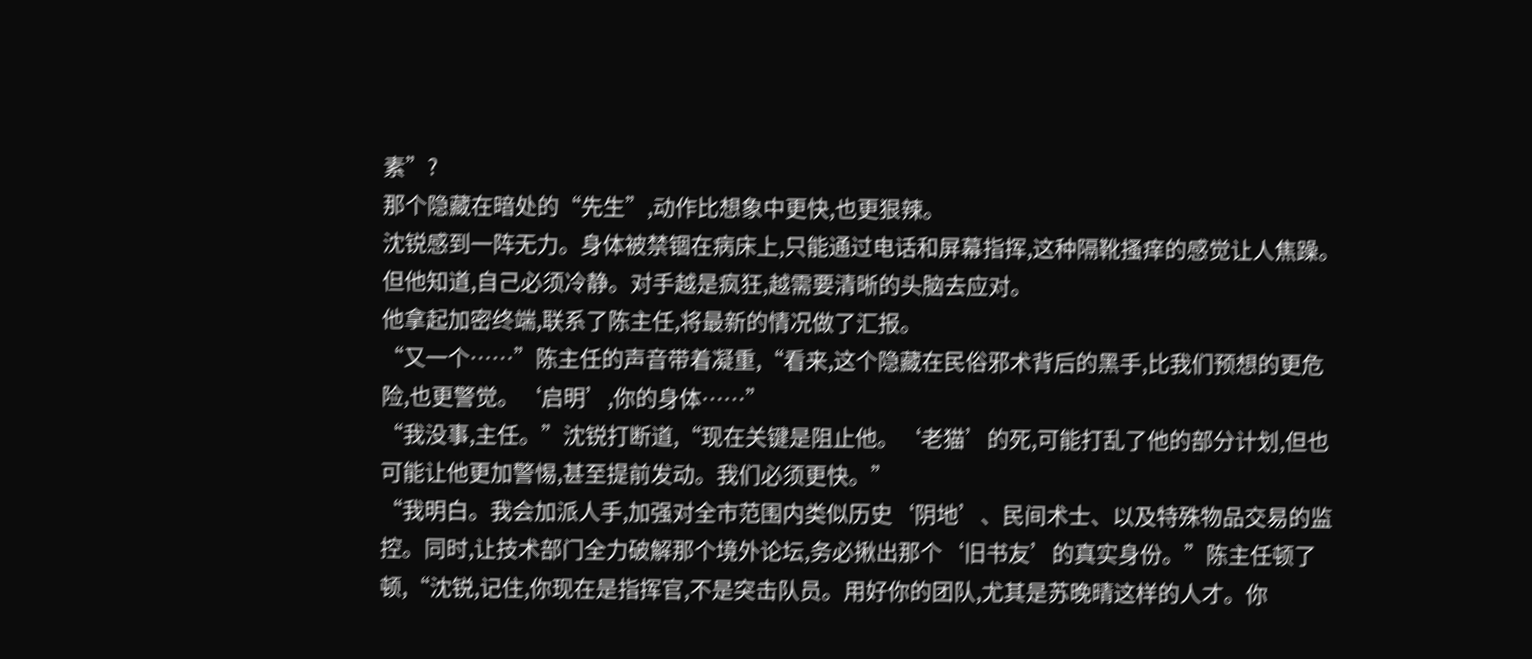素”?
那个隐藏在暗处的“先生”,动作比想象中更快,也更狠辣。
沈锐感到一阵无力。身体被禁锢在病床上,只能通过电话和屏幕指挥,这种隔靴搔痒的感觉让人焦躁。但他知道,自己必须冷静。对手越是疯狂,越需要清晰的头脑去应对。
他拿起加密终端,联系了陈主任,将最新的情况做了汇报。
“又一个……”陈主任的声音带着凝重,“看来,这个隐藏在民俗邪术背后的黑手,比我们预想的更危险,也更警觉。‘启明’,你的身体……”
“我没事,主任。”沈锐打断道,“现在关键是阻止他。‘老猫’的死,可能打乱了他的部分计划,但也可能让他更加警惕,甚至提前发动。我们必须更快。”
“我明白。我会加派人手,加强对全市范围内类似历史‘阴地’、民间术士、以及特殊物品交易的监控。同时,让技术部门全力破解那个境外论坛,务必揪出那个‘旧书友’的真实身份。”陈主任顿了顿,“沈锐,记住,你现在是指挥官,不是突击队员。用好你的团队,尤其是苏晚晴这样的人才。你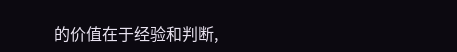的价值在于经验和判断,